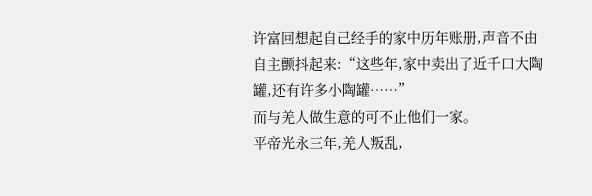许富回想起自己经手的家中历年账册,声音不由自主颤抖起来:“这些年,家中卖出了近千口大陶罐,还有许多小陶罐……”
而与羌人做生意的可不止他们一家。
平帝光永三年,羌人叛乱,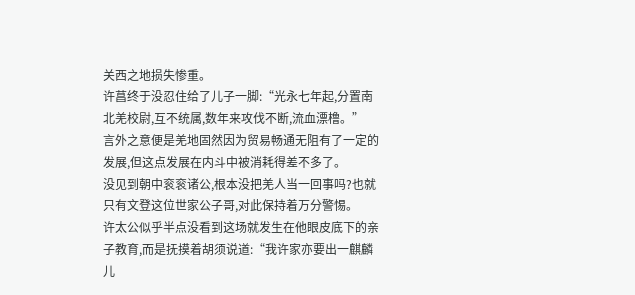关西之地损失惨重。
许菖终于没忍住给了儿子一脚:“光永七年起,分置南北羌校尉,互不统属,数年来攻伐不断,流血漂橹。”
言外之意便是羌地固然因为贸易畅通无阻有了一定的发展,但这点发展在内斗中被消耗得差不多了。
没见到朝中衮衮诸公,根本没把羌人当一回事吗?也就只有文登这位世家公子哥,对此保持着万分警惕。
许太公似乎半点没看到这场就发生在他眼皮底下的亲子教育,而是抚摸着胡须说道:“我许家亦要出一麒麟儿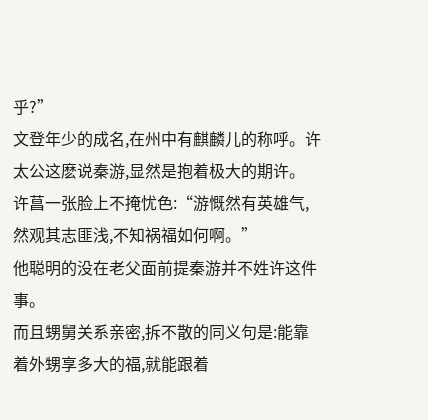乎?”
文登年少的成名,在州中有麒麟儿的称呼。许太公这麽说秦游,显然是抱着极大的期许。
许菖一张脸上不掩忧色:“游慨然有英雄气,然观其志匪浅,不知祸福如何啊。”
他聪明的没在老父面前提秦游并不姓许这件事。
而且甥舅关系亲密,拆不散的同义句是:能靠着外甥享多大的福,就能跟着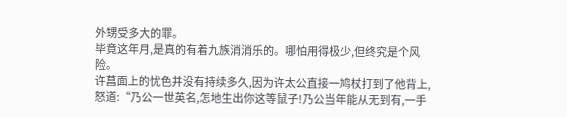外甥受多大的罪。
毕竟这年月,是真的有着九族消消乐的。哪怕用得极少,但终究是个风险。
许菖面上的忧色并没有持续多久,因为许太公直接一鸠杖打到了他背上,怒道:“乃公一世英名,怎地生出你这等鼠子!乃公当年能从无到有,一手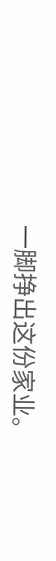一脚挣出这份家业。